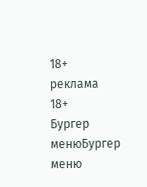18+
реклама
18+
Бургер менюБургер меню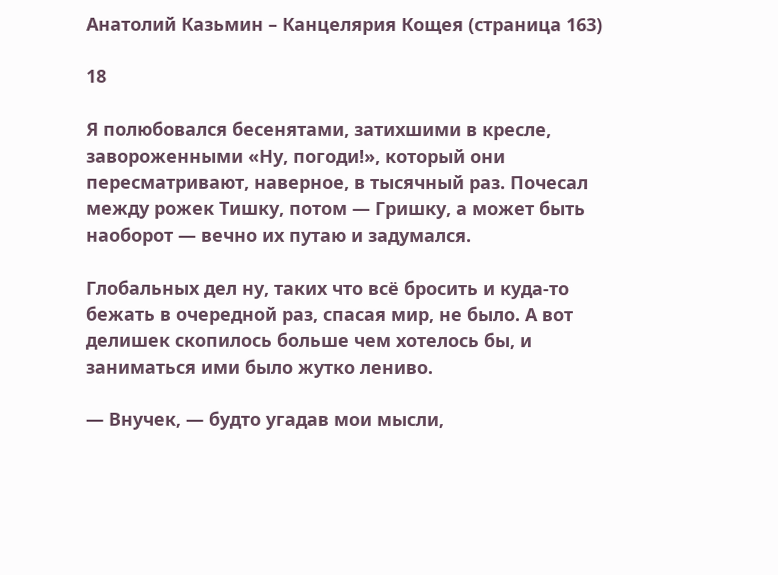Анатолий Казьмин – Канцелярия Кощея (страница 163)

18

Я полюбовался бесенятами, затихшими в кресле, завороженными «Ну, погоди!», который они пересматривают, наверное, в тысячный раз. Почесал между рожек Тишку, потом — Гришку, а может быть наоборот — вечно их путаю и задумался.

Глобальных дел ну, таких что всё бросить и куда-то бежать в очередной раз, спасая мир, не было. А вот делишек скопилось больше чем хотелось бы, и заниматься ими было жутко лениво.

— Внучек, — будто угадав мои мысли,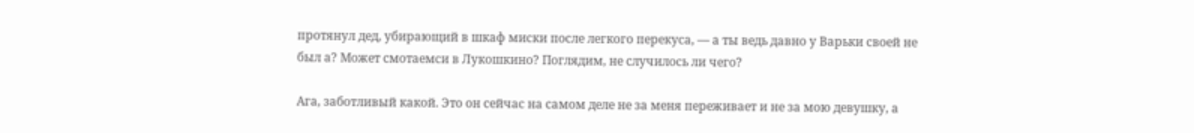протянул дед, убирающий в шкаф миски после легкого перекуса, — а ты ведь давно у Варьки своей не был а? Может смотаемси в Лукошкино? Поглядим, не случилось ли чего?

Ага, заботливый какой. Это он сейчас на самом деле не за меня переживает и не за мою девушку, а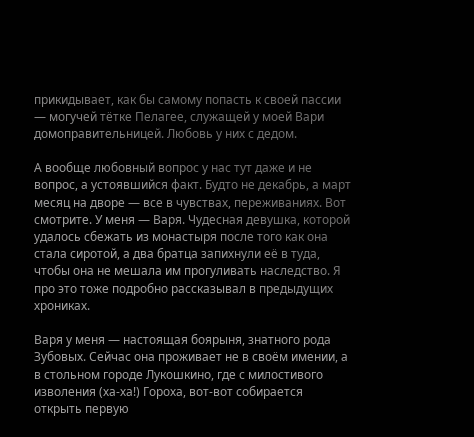прикидывает, как бы самому попасть к своей пассии — могучей тётке Пелагее, служащей у моей Вари домоправительницей. Любовь у них с дедом.

А вообще любовный вопрос у нас тут даже и не вопрос, а устоявшийся факт. Будто не декабрь, а март месяц на дворе — все в чувствах, переживаниях. Вот смотрите. У меня — Варя. Чудесная девушка, которой удалось сбежать из монастыря после того как она стала сиротой, а два братца запихнули её в туда, чтобы она не мешала им прогуливать наследство. Я про это тоже подробно рассказывал в предыдущих хрониках.

Варя у меня — настоящая боярыня, знатного рода Зубовых. Сейчас она проживает не в своём имении, а в стольном городе Лукошкино, где с милостивого изволения (ха-ха!) Гороха, вот-вот собирается открыть первую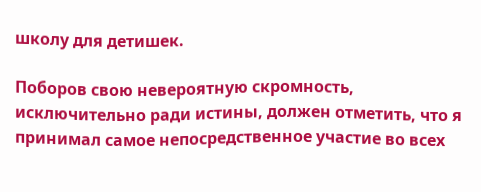школу для детишек.

Поборов свою невероятную скромность, исключительно ради истины, должен отметить, что я принимал самое непосредственное участие во всех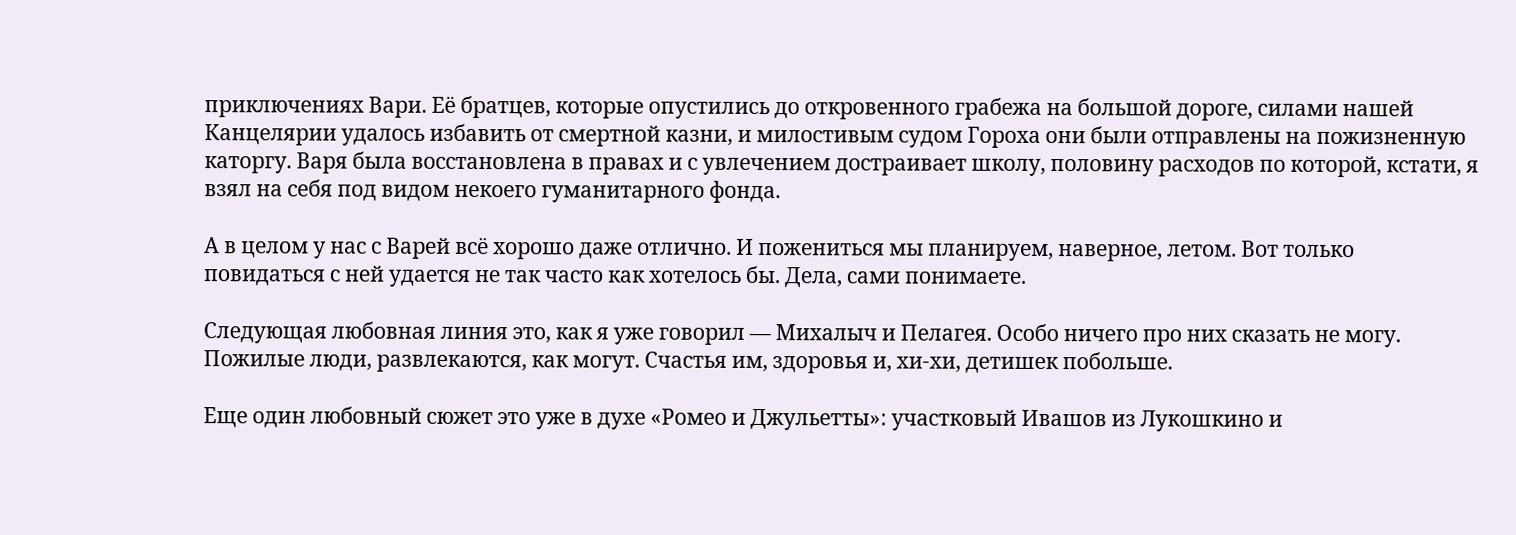приключениях Вари. Её братцев, которые опустились до откровенного грабежа на большой дороге, силами нашей Канцелярии удалось избавить от смертной казни, и милостивым судом Гороха они были отправлены на пожизненную каторгу. Варя была восстановлена в правах и с увлечением достраивает школу, половину расходов по которой, кстати, я взял на себя под видом некоего гуманитарного фонда.

А в целом у нас с Варей всё хорошо даже отлично. И пожениться мы планируем, наверное, летом. Вот только повидаться с ней удается не так часто как хотелось бы. Дела, сами понимаете.

Следующая любовная линия это, как я уже говорил — Михалыч и Пелагея. Особо ничего про них сказать не могу. Пожилые люди, развлекаются, как могут. Счастья им, здоровья и, хи-хи, детишек побольше.

Еще один любовный сюжет это уже в духе «Ромео и Джульетты»: участковый Ивашов из Лукошкино и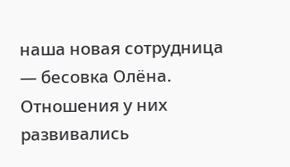наша новая сотрудница — бесовка Олёна. Отношения у них развивались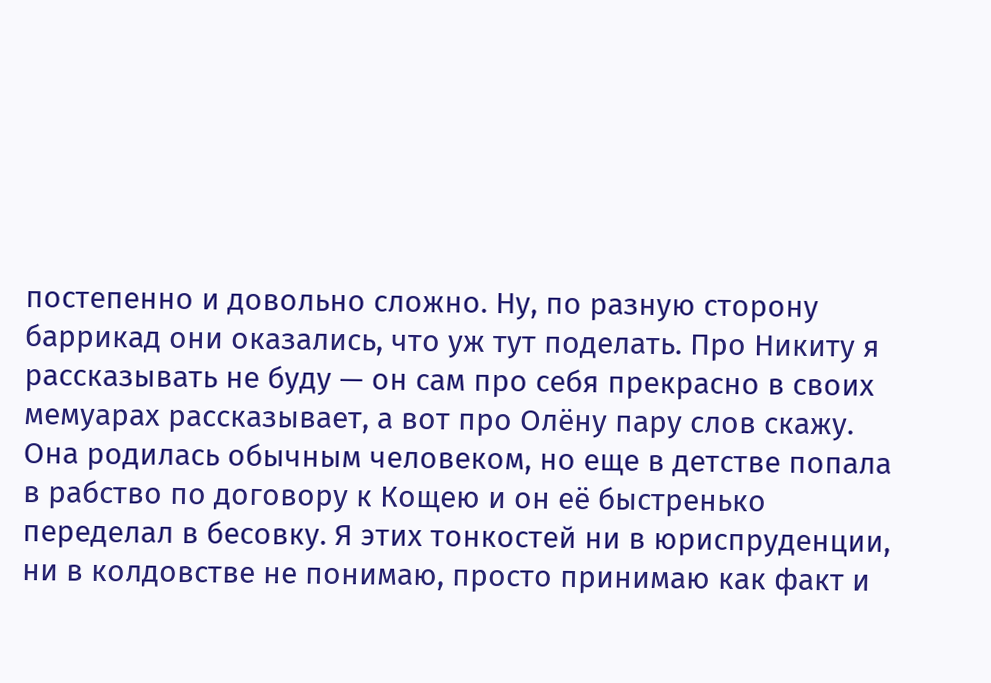постепенно и довольно сложно. Ну, по разную сторону баррикад они оказались, что уж тут поделать. Про Никиту я рассказывать не буду — он сам про себя прекрасно в своих мемуарах рассказывает, а вот про Олёну пару слов скажу. Она родилась обычным человеком, но еще в детстве попала в рабство по договору к Кощею и он её быстренько переделал в бесовку. Я этих тонкостей ни в юриспруденции, ни в колдовстве не понимаю, просто принимаю как факт и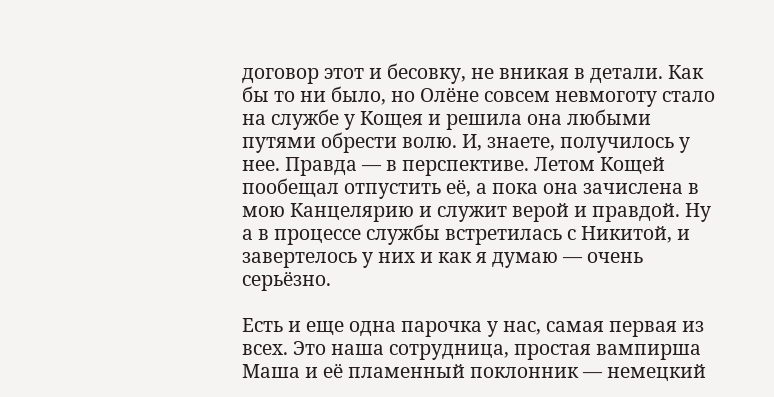договор этот и бесовку, не вникая в детали. Как бы то ни было, но Олёне совсем невмоготу стало на службе у Кощея и решила она любыми путями обрести волю. И, знаете, получилось у нее. Правда — в перспективе. Летом Кощей пообещал отпустить её, а пока она зачислена в мою Канцелярию и служит верой и правдой. Ну а в процессе службы встретилась с Никитой, и завертелось у них и как я думаю — очень серьёзно.

Есть и еще одна парочка у нас, самая первая из всех. Это наша сотрудница, простая вампирша Маша и её пламенный поклонник — немецкий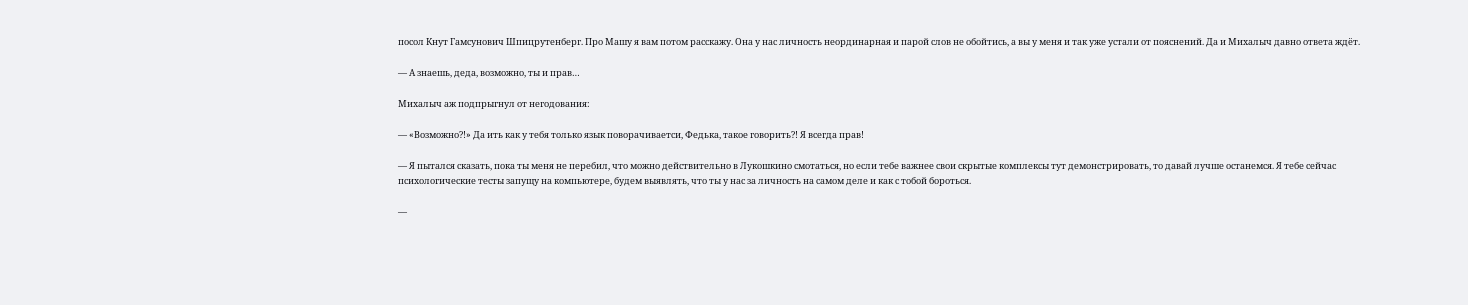посол Кнут Гамсунович Шпицрутенберг. Про Машу я вам потом расскажу. Она у нас личность неординарная и парой слов не обойтись, а вы у меня и так уже устали от пояснений. Да и Михалыч давно ответа ждёт.

— А знаешь, деда, возможно, ты и прав…

Михалыч аж подпрыгнул от негодования:

— «Возможно?!» Да ить как у тебя только язык поворачиваетси, Федька, такое говорить?! Я всегда прав!

— Я пытался сказать, пока ты меня не перебил, что можно действительно в Лукошкино смотаться, но если тебе важнее свои скрытые комплексы тут демонстрировать, то давай лучше останемся. Я тебе сейчас психологические тесты запущу на компьютере, будем выявлять, что ты у нас за личность на самом деле и как с тобой бороться.

—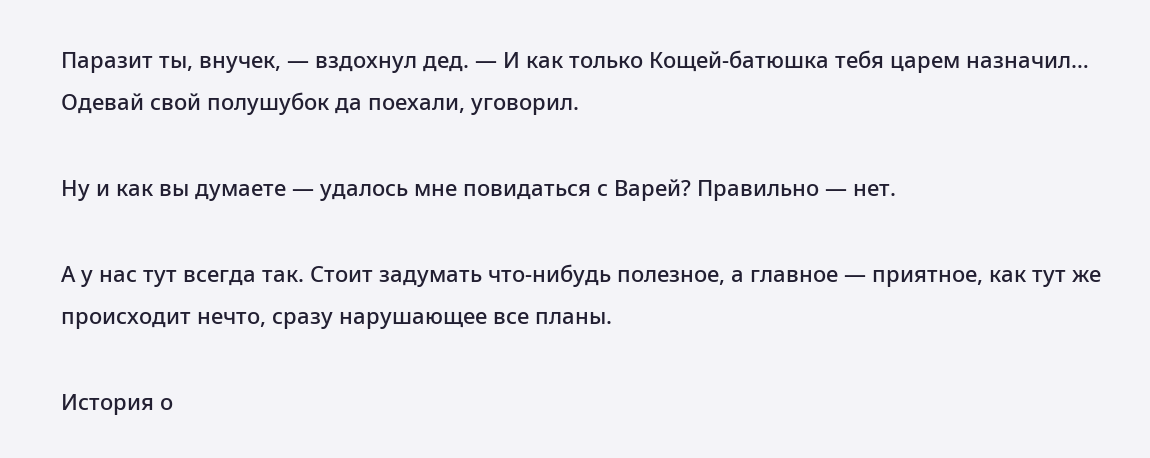Паразит ты, внучек, — вздохнул дед. — И как только Кощей-батюшка тебя царем назначил… Одевай свой полушубок да поехали, уговорил.

Ну и как вы думаете — удалось мне повидаться с Варей? Правильно — нет.

А у нас тут всегда так. Стоит задумать что-нибудь полезное, а главное — приятное, как тут же происходит нечто, сразу нарушающее все планы.

История о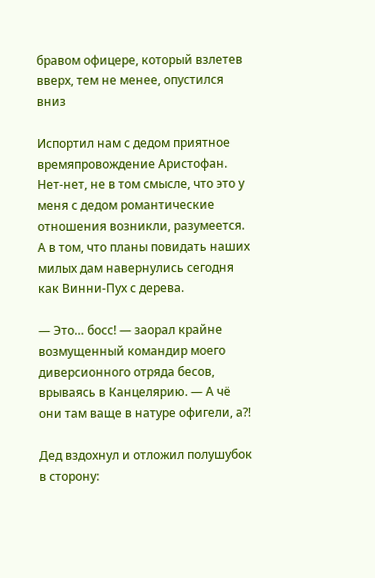бравом офицере, который взлетев вверх, тем не менее, опустился вниз

Испортил нам с дедом приятное времяпровождение Аристофан. Нет-нет, не в том смысле, что это у меня с дедом романтические отношения возникли, разумеется. А в том, что планы повидать наших милых дам навернулись сегодня как Винни-Пух с дерева.

— Это… босс! — заорал крайне возмущенный командир моего диверсионного отряда бесов, врываясь в Канцелярию. — А чё они там ваще в натуре офигели, а?!

Дед вздохнул и отложил полушубок в сторону: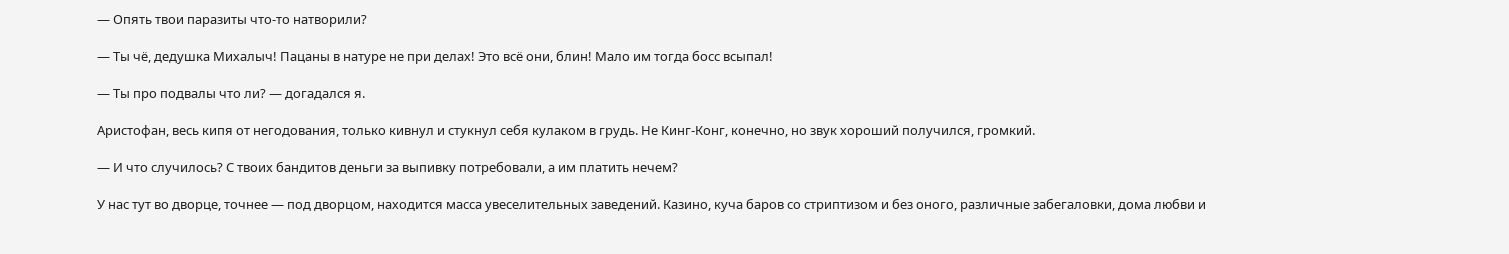— Опять твои паразиты что-то натворили?

— Ты чё, дедушка Михалыч! Пацаны в натуре не при делах! Это всё они, блин! Мало им тогда босс всыпал!

— Ты про подвалы что ли? — догадался я.

Аристофан, весь кипя от негодования, только кивнул и стукнул себя кулаком в грудь. Не Кинг-Конг, конечно, но звук хороший получился, громкий.

— И что случилось? С твоих бандитов деньги за выпивку потребовали, а им платить нечем?

У нас тут во дворце, точнее — под дворцом, находится масса увеселительных заведений. Казино, куча баров со стриптизом и без оного, различные забегаловки, дома любви и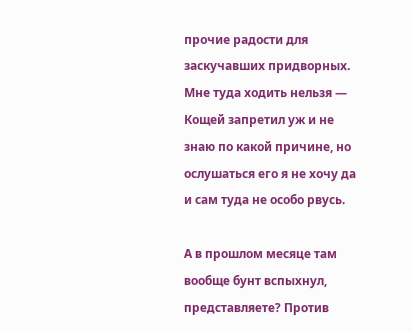прочие радости для заскучавших придворных. Мне туда ходить нельзя — Кощей запретил уж и не знаю по какой причине, но ослушаться его я не хочу да и сам туда не особо рвусь.

А в прошлом месяце там вообще бунт вспыхнул, представляете? Против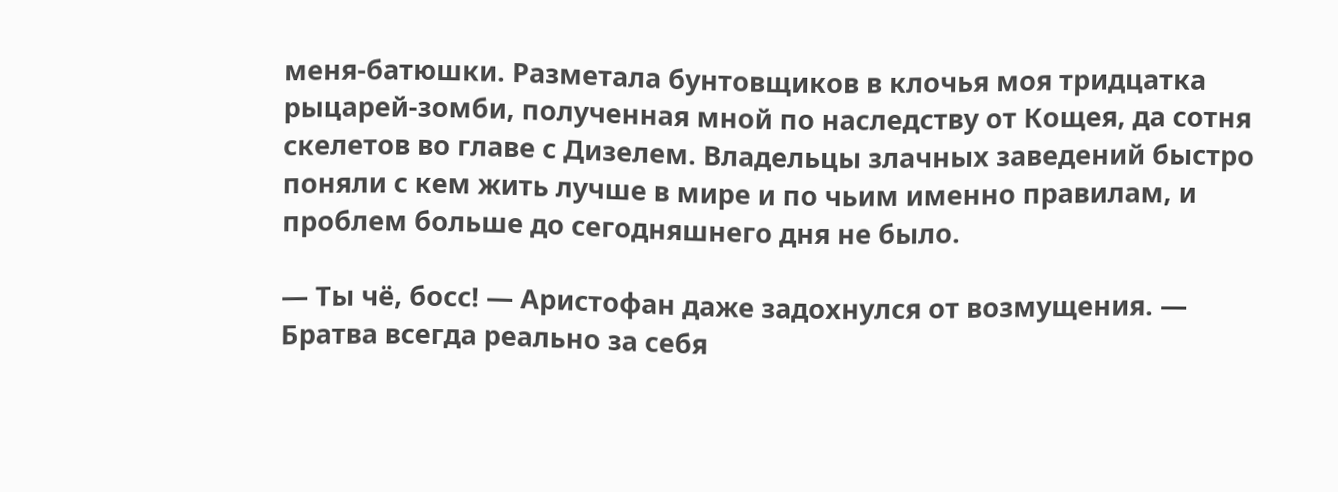меня-батюшки. Разметала бунтовщиков в клочья моя тридцатка рыцарей-зомби, полученная мной по наследству от Кощея, да сотня скелетов во главе с Дизелем. Владельцы злачных заведений быстро поняли с кем жить лучше в мире и по чьим именно правилам, и проблем больше до сегодняшнего дня не было.

— Ты чё, босс! — Аристофан даже задохнулся от возмущения. — Братва всегда реально за себя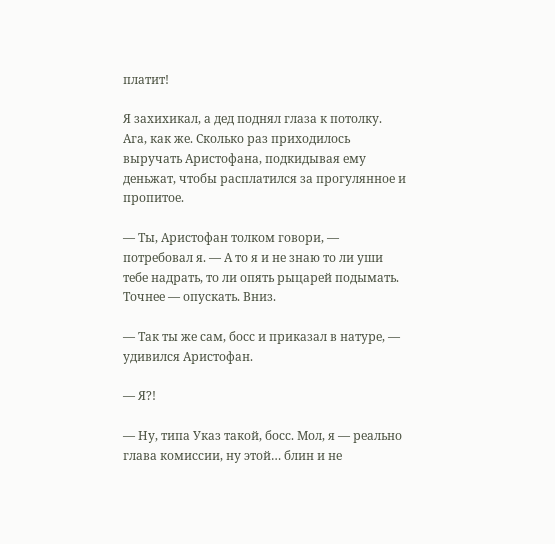платит!

Я захихикал, а дед поднял глаза к потолку. Ага, как же. Сколько раз приходилось выручать Аристофана, подкидывая ему деньжат, чтобы расплатился за прогулянное и пропитое.

— Ты, Аристофан толком говори, — потребовал я. — А то я и не знаю то ли уши тебе надрать, то ли опять рыцарей подымать. Точнее — опускать. Вниз.

— Так ты же сам, босс и приказал в натуре, — удивился Аристофан.

— Я?!

— Ну, типа Указ такой, босс. Мол, я — реально глава комиссии, ну этой… блин и не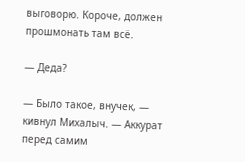выговорю. Короче, должен прошмонать там всё.

— Деда?

— Было такое, внучек, — кивнул Михалыч. — Аккурат перед самим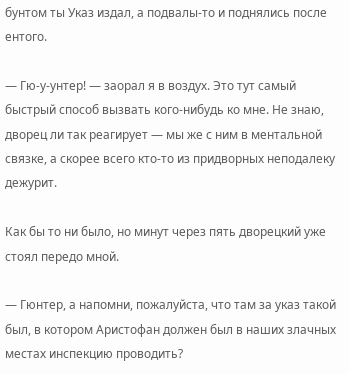бунтом ты Указ издал, а подвалы-то и поднялись после ентого.

— Гю-у-унтер! — заорал я в воздух. Это тут самый быстрый способ вызвать кого-нибудь ко мне. Не знаю, дворец ли так реагирует — мы же с ним в ментальной связке, а скорее всего кто-то из придворных неподалеку дежурит.

Как бы то ни было, но минут через пять дворецкий уже стоял передо мной.

— Гюнтер, а напомни, пожалуйста, что там за указ такой был, в котором Аристофан должен был в наших злачных местах инспекцию проводить?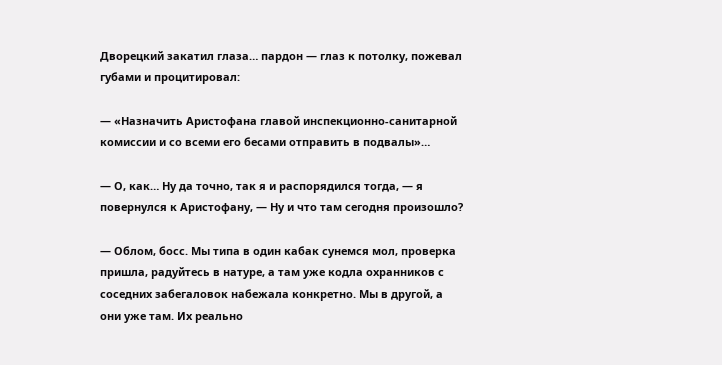Дворецкий закатил глаза… пардон — глаз к потолку, пожевал губами и процитировал:

— «Назначить Аристофана главой инспекционно-санитарной комиссии и со всеми его бесами отправить в подвалы»…

— О, как… Ну да точно, так я и распорядился тогда, — я повернулся к Аристофану, — Ну и что там сегодня произошло?

— Облом, босс. Мы типа в один кабак сунемся мол, проверка пришла, радуйтесь в натуре, а там уже кодла охранников с соседних забегаловок набежала конкретно. Мы в другой, а они уже там. Их реально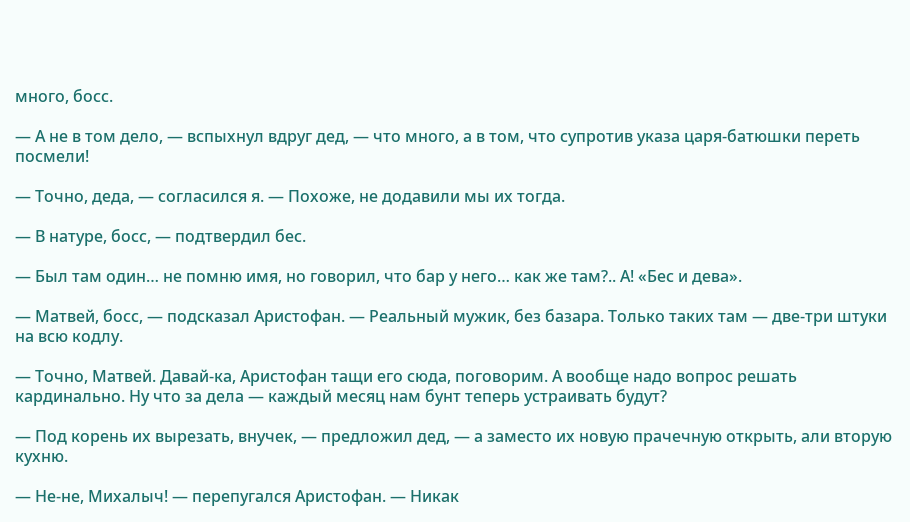много, босс.

— А не в том дело, — вспыхнул вдруг дед, — что много, а в том, что супротив указа царя-батюшки переть посмели!

— Точно, деда, — согласился я. — Похоже, не додавили мы их тогда.

— В натуре, босс, — подтвердил бес.

— Был там один… не помню имя, но говорил, что бар у него… как же там?.. А! «Бес и дева».

— Матвей, босс, — подсказал Аристофан. — Реальный мужик, без базара. Только таких там — две-три штуки на всю кодлу.

— Точно, Матвей. Давай-ка, Аристофан тащи его сюда, поговорим. А вообще надо вопрос решать кардинально. Ну что за дела — каждый месяц нам бунт теперь устраивать будут?

— Под корень их вырезать, внучек, — предложил дед, — а заместо их новую прачечную открыть, али вторую кухню.

— Не-не, Михалыч! — перепугался Аристофан. — Никак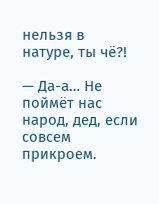нельзя в натуре, ты чё?!

— Да-а… Не поймёт нас народ, дед, если совсем прикроем.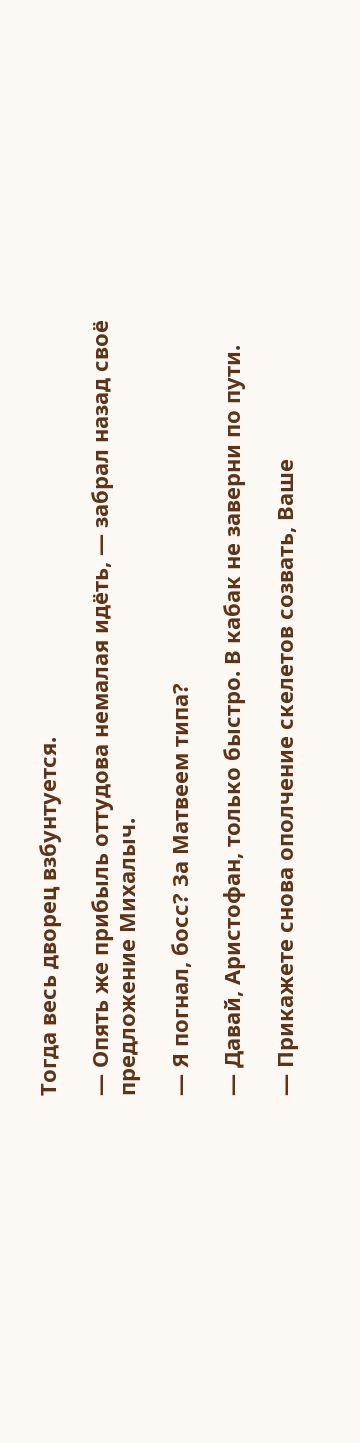Тогда весь дворец взбунтуется.

— Опять же прибыль оттудова немалая идёть, — забрал назад своё предложение Михалыч.

— Я погнал, босс? За Матвеем типа?

— Давай, Аристофан, только быстро. В кабак не заверни по пути.

— Прикажете снова ополчение скелетов созвать, Ваше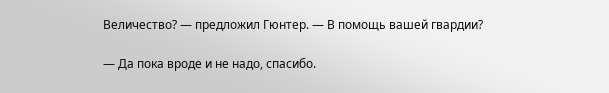Величество? — предложил Гюнтер. — В помощь вашей гвардии?

— Да пока вроде и не надо, спасибо.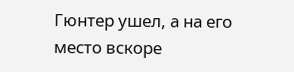Гюнтер ушел, а на его место вскоре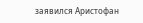заявился Аристофан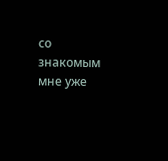со знакомым мне уже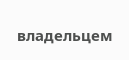владельцем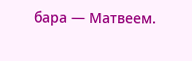бара — Матвеем.